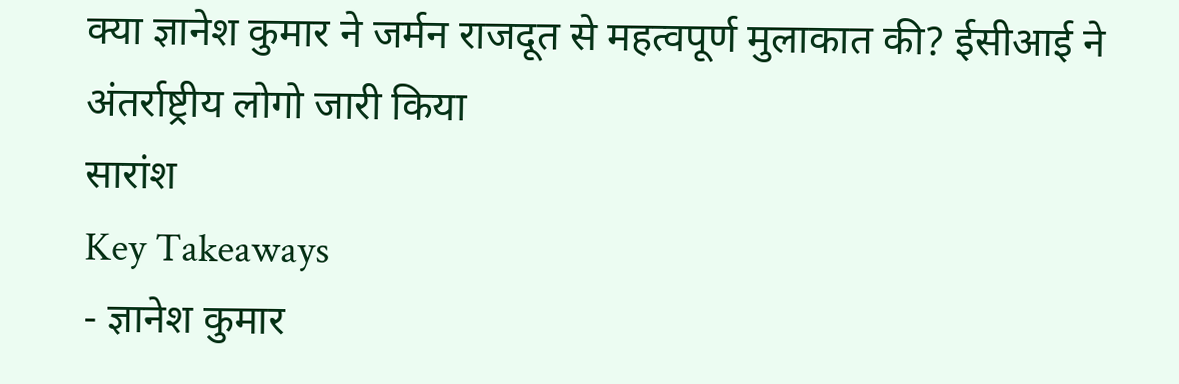क्या ज्ञानेश कुमार ने जर्मन राजदूत से महत्वपूर्ण मुलाकात की? ईसीआई ने अंतर्राष्ट्रीय लोगो जारी किया
सारांश
Key Takeaways
- ज्ञानेश कुमार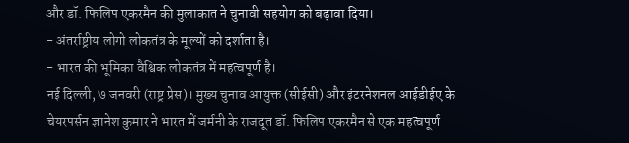और डॉ. फिलिप एकरमैन की मुलाकात ने चुनावी सहयोग को बढ़ावा दिया।
- अंतर्राष्ट्रीय लोगो लोकतंत्र के मूल्यों को दर्शाता है।
- भारत की भूमिका वैश्विक लोकतंत्र में महत्वपूर्ण है।
नई दिल्ली, ७ जनवरी (राष्ट्र प्रेस)। मुख्य चुनाव आयुक्त (सीईसी) और इंटरनेशनल आईडीईए के चेयरपर्सन ज्ञानेश कुमार ने भारत में जर्मनी के राजदूत डॉ. फिलिप एकरमैन से एक महत्वपूर्ण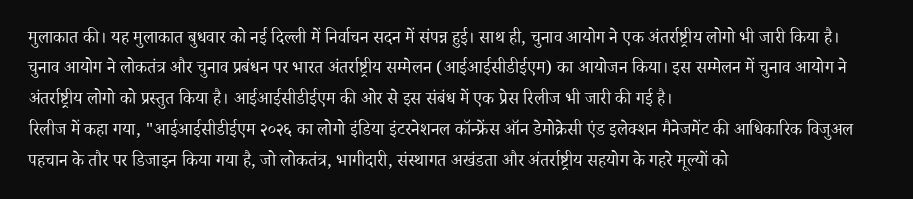मुलाकात की। यह मुलाकात बुधवार को नई दिल्ली में निर्वाचन सदन में संपन्न हुई। साथ ही, चुनाव आयोग ने एक अंतर्राष्ट्रीय लोगो भी जारी किया है।
चुनाव आयोग ने लोकतंत्र और चुनाव प्रबंधन पर भारत अंतर्राष्ट्रीय सम्मेलन (आईआईसीडीईएम) का आयोजन किया। इस सम्मेलन में चुनाव आयोग ने अंतर्राष्ट्रीय लोगो को प्रस्तुत किया है। आईआईसीडीईएम की ओर से इस संबंध में एक प्रेस रिलीज भी जारी की गई है।
रिलीज में कहा गया, "आईआईसीडीईएम २०२६ का लोगो इंडिया इंटरनेशनल कॉन्फ्रेंस ऑन डेमोक्रेसी एंड इलेक्शन मैनेजमेंट की आधिकारिक विजुअल पहचान के तौर पर डिजाइन किया गया है, जो लोकतंत्र, भागीदारी, संस्थागत अखंडता और अंतर्राष्ट्रीय सहयोग के गहरे मूल्यों को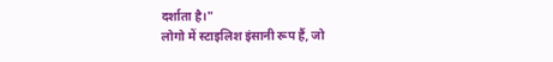दर्शाता है।"
लोगो में स्टाइलिश इंसानी रूप हैं, जो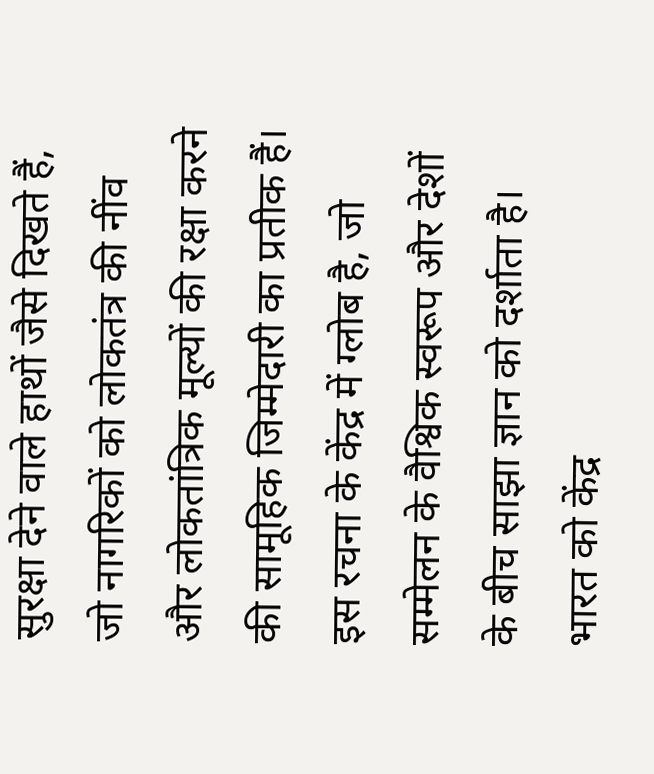सुरक्षा देने वाले हाथों जैसे दिखते हैं, जो नागरिकों को लोकतंत्र की नींव और लोकतांत्रिक मूल्यों की रक्षा करने की सामूहिक जिम्मेदारी का प्रतीक हैं। इस रचना के केंद्र में ग्लोब है, जो सम्मेलन के वैश्विक स्वरूप और देशों के बीच साझा ज्ञान को दर्शाता है।
भारत को केंद्र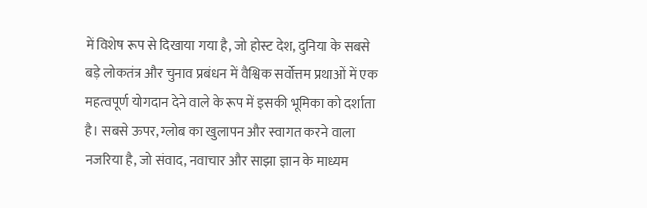में विशेष रूप से दिखाया गया है, जो होस्ट देश, दुनिया के सबसे बड़े लोकतंत्र और चुनाव प्रबंधन में वैश्विक सर्वोत्तम प्रथाओं में एक महत्वपूर्ण योगदान देने वाले के रूप में इसकी भूमिका को दर्शाता है। सबसे ऊपर, ग्लोब का खुलापन और स्वागत करने वाला नजरिया है, जो संवाद, नवाचार और साझा ज्ञान के माध्यम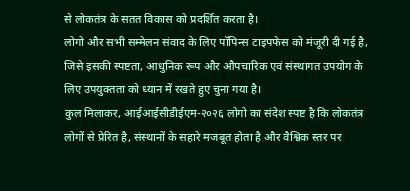से लोकतंत्र के सतत विकास को प्रदर्शित करता है।
लोगो और सभी सम्मेलन संवाद के लिए पॉपिन्स टाइपफेस को मंजूरी दी गई है, जिसे इसकी स्पष्टता, आधुनिक रूप और औपचारिक एवं संस्थागत उपयोग के लिए उपयुक्तता को ध्यान में रखते हुए चुना गया है।
कुल मिलाकर, आईआईसीडीईएम-२०२६ लोगो का संदेश स्पष्ट है कि लोकतंत्र लोगों से प्रेरित है, संस्थानों के सहारे मजबूत होता है और वैश्विक स्तर पर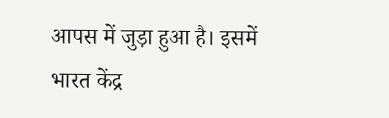आपस में जुड़ा हुआ है। इसमें भारत केंद्र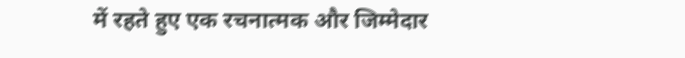में रहते हुए एक रचनात्मक और जिम्मेदार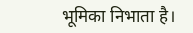भूमिका निभाता है।